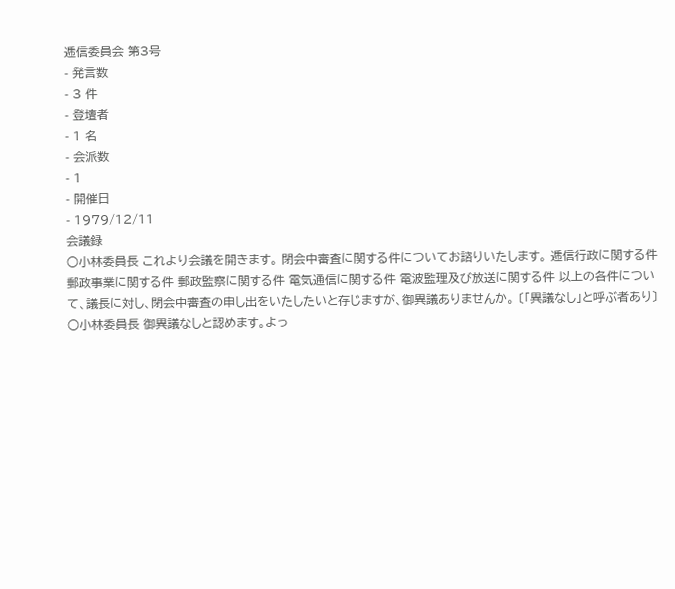逓信委員会 第3号
- 発言数
- 3 件
- 登壇者
- 1 名
- 会派数
- 1
- 開催日
- 1979/12/11
会議録
○小林委員長 これより会議を開きます。 閉会中審査に関する件についてお諮りいたします。 逓信行政に関する件 郵政事業に関する件 郵政監察に関する件 電気通信に関する件 電波監理及び放送に関する件 以上の各件について、議長に対し、閉会中審査の申し出をいたしたいと存じますが、御異議ありませんか。 〔「異議なし」と呼ぶ者あり〕
○小林委員長 御異議なしと認めます。よっ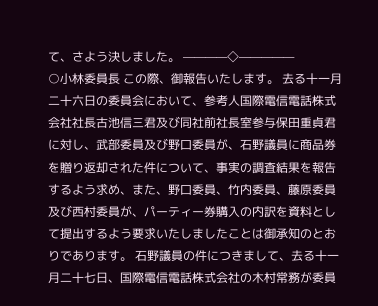て、さよう決しました。 ————◇—————
○小林委員長 この際、御報告いたします。 去る十一月二十六日の委員会において、参考人国際電信電話株式会社社長古池信三君及び同社前社長室参与保田重貞君に対し、武部委員及び野口委員が、石野議員に商品券を贈り返却された件について、事実の調査結果を報告するよう求め、また、野口委員、竹内委員、藤原委員及び西村委員が、パーティー券購入の内訳を資料として提出するよう要求いたしましたことは御承知のとおりであります。 石野議員の件につきまして、去る十一月二十七日、国際電信電話株式会社の木村常務が委員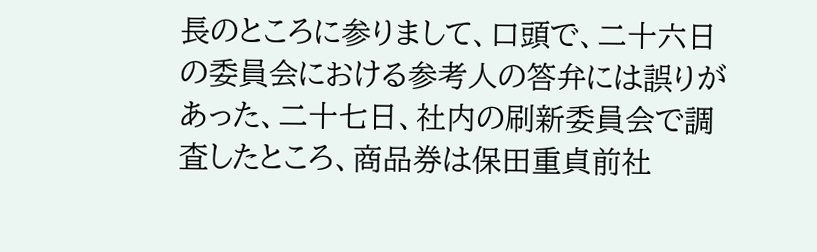長のところに参りまして、口頭で、二十六日の委員会における参考人の答弁には誤りがあった、二十七日、社内の刷新委員会で調査したところ、商品券は保田重貞前社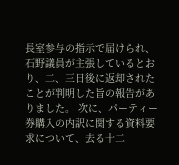長室参与の指示で届けられ、石野議員が主張しているとおり、二、三日後に返却されたことが判明した旨の報告がありました。 次に、パーティー券購入の内訳に関する資料要求について、去る十二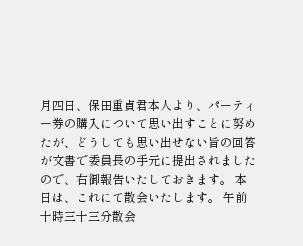月四日、保田重貞君本人より、パーティー券の購入について思い出すことに努めたが、どうしても思い出せない旨の回答が文書で委員長の手元に提出されましたので、右御報告いたしておきます。 本日は、これにて散会いたします。 午前十時三十三分散会